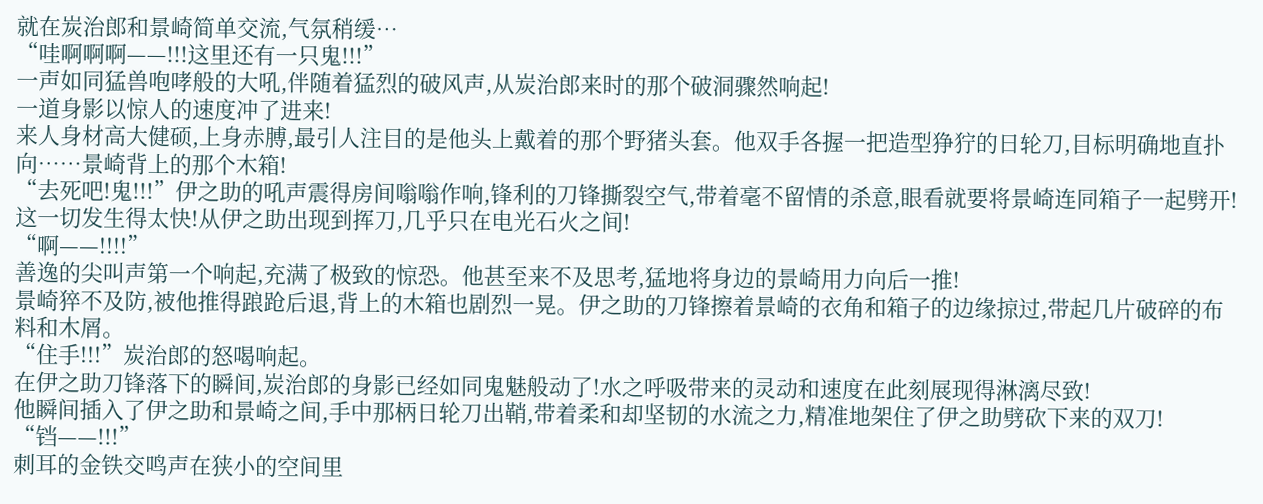就在炭治郎和景崎简单交流,气氛稍缓…
“哇啊啊啊——!!!这里还有一只鬼!!!”
一声如同猛兽咆哮般的大吼,伴随着猛烈的破风声,从炭治郎来时的那个破洞骤然响起!
一道身影以惊人的速度冲了进来!
来人身材高大健硕,上身赤膊,最引人注目的是他头上戴着的那个野猪头套。他双手各握一把造型狰狞的日轮刀,目标明确地直扑向……景崎背上的那个木箱!
“去死吧!鬼!!!”伊之助的吼声震得房间嗡嗡作响,锋利的刀锋撕裂空气,带着毫不留情的杀意,眼看就要将景崎连同箱子一起劈开!
这一切发生得太快!从伊之助出现到挥刀,几乎只在电光石火之间!
“啊——!!!!”
善逸的尖叫声第一个响起,充满了极致的惊恐。他甚至来不及思考,猛地将身边的景崎用力向后一推!
景崎猝不及防,被他推得踉跄后退,背上的木箱也剧烈一晃。伊之助的刀锋擦着景崎的衣角和箱子的边缘掠过,带起几片破碎的布料和木屑。
“住手!!!”炭治郎的怒喝响起。
在伊之助刀锋落下的瞬间,炭治郎的身影已经如同鬼魅般动了!水之呼吸带来的灵动和速度在此刻展现得淋漓尽致!
他瞬间插入了伊之助和景崎之间,手中那柄日轮刀出鞘,带着柔和却坚韧的水流之力,精准地架住了伊之助劈砍下来的双刀!
“铛——!!!”
刺耳的金铁交鸣声在狭小的空间里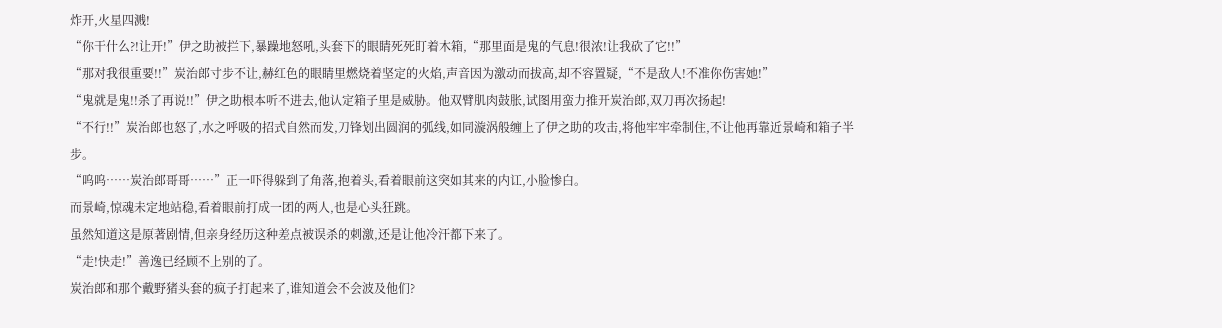炸开,火星四溅!
“你干什么?!让开!”伊之助被拦下,暴躁地怒吼,头套下的眼睛死死盯着木箱,“那里面是鬼的气息!很浓!让我砍了它!!”
“那对我很重要!!”炭治郎寸步不让,赫红色的眼睛里燃烧着坚定的火焰,声音因为激动而拔高,却不容置疑,“不是敌人!不准你伤害她!”
“鬼就是鬼!!杀了再说!!”伊之助根本听不进去,他认定箱子里是威胁。他双臂肌肉鼓胀,试图用蛮力推开炭治郎,双刀再次扬起!
“不行!!”炭治郎也怒了,水之呼吸的招式自然而发,刀锋划出圆润的弧线,如同漩涡般缠上了伊之助的攻击,将他牢牢牵制住,不让他再靠近景崎和箱子半步。
“呜呜……炭治郎哥哥……”正一吓得躲到了角落,抱着头,看着眼前这突如其来的内讧,小脸惨白。
而景崎,惊魂未定地站稳,看着眼前打成一团的两人,也是心头狂跳。
虽然知道这是原著剧情,但亲身经历这种差点被误杀的刺激,还是让他冷汗都下来了。
“走!快走!”善逸已经顾不上别的了。
炭治郎和那个戴野猪头套的疯子打起来了,谁知道会不会波及他们?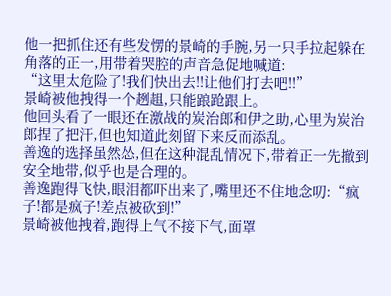他一把抓住还有些发愣的景崎的手腕,另一只手拉起躲在角落的正一,用带着哭腔的声音急促地喊道:
“这里太危险了!我们快出去!!让他们打去吧!!”
景崎被他拽得一个趔趄,只能踉跄跟上。
他回头看了一眼还在激战的炭治郎和伊之助,心里为炭治郎捏了把汗,但也知道此刻留下来反而添乱。
善逸的选择虽然怂,但在这种混乱情况下,带着正一先撤到安全地带,似乎也是合理的。
善逸跑得飞快,眼泪都吓出来了,嘴里还不住地念叨:“疯子!都是疯子!差点被砍到!”
景崎被他拽着,跑得上气不接下气,面罩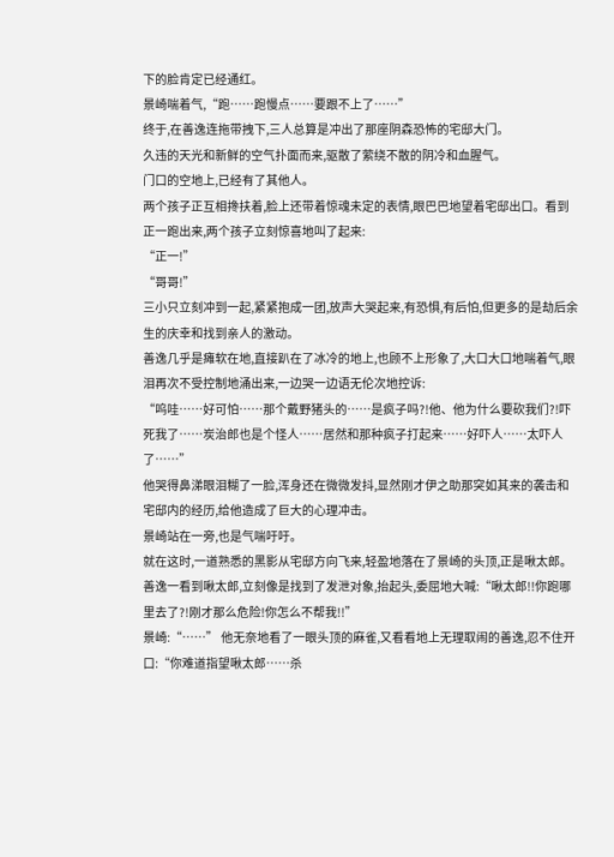下的脸肯定已经通红。
景崎喘着气,“跑……跑慢点……要跟不上了……”
终于,在善逸连拖带拽下,三人总算是冲出了那座阴森恐怖的宅邸大门。
久违的天光和新鲜的空气扑面而来,驱散了萦绕不散的阴冷和血腥气。
门口的空地上,已经有了其他人。
两个孩子正互相搀扶着,脸上还带着惊魂未定的表情,眼巴巴地望着宅邸出口。看到正一跑出来,两个孩子立刻惊喜地叫了起来:
“正一!”
“哥哥!”
三小只立刻冲到一起,紧紧抱成一团,放声大哭起来,有恐惧,有后怕,但更多的是劫后余生的庆幸和找到亲人的激动。
善逸几乎是瘫软在地,直接趴在了冰冷的地上,也顾不上形象了,大口大口地喘着气,眼泪再次不受控制地涌出来,一边哭一边语无伦次地控诉:
“呜哇……好可怕……那个戴野猪头的……是疯子吗?!他、他为什么要砍我们?!吓死我了……炭治郎也是个怪人……居然和那种疯子打起来……好吓人……太吓人了……”
他哭得鼻涕眼泪糊了一脸,浑身还在微微发抖,显然刚才伊之助那突如其来的袭击和宅邸内的经历,给他造成了巨大的心理冲击。
景崎站在一旁,也是气喘吁吁。
就在这时,一道熟悉的黑影从宅邸方向飞来,轻盈地落在了景崎的头顶,正是啾太郎。
善逸一看到啾太郎,立刻像是找到了发泄对象,抬起头,委屈地大喊:“啾太郎!!你跑哪里去了?!刚才那么危险!你怎么不帮我!!”
景崎:“……” 他无奈地看了一眼头顶的麻雀,又看看地上无理取闹的善逸,忍不住开口:“你难道指望啾太郎……杀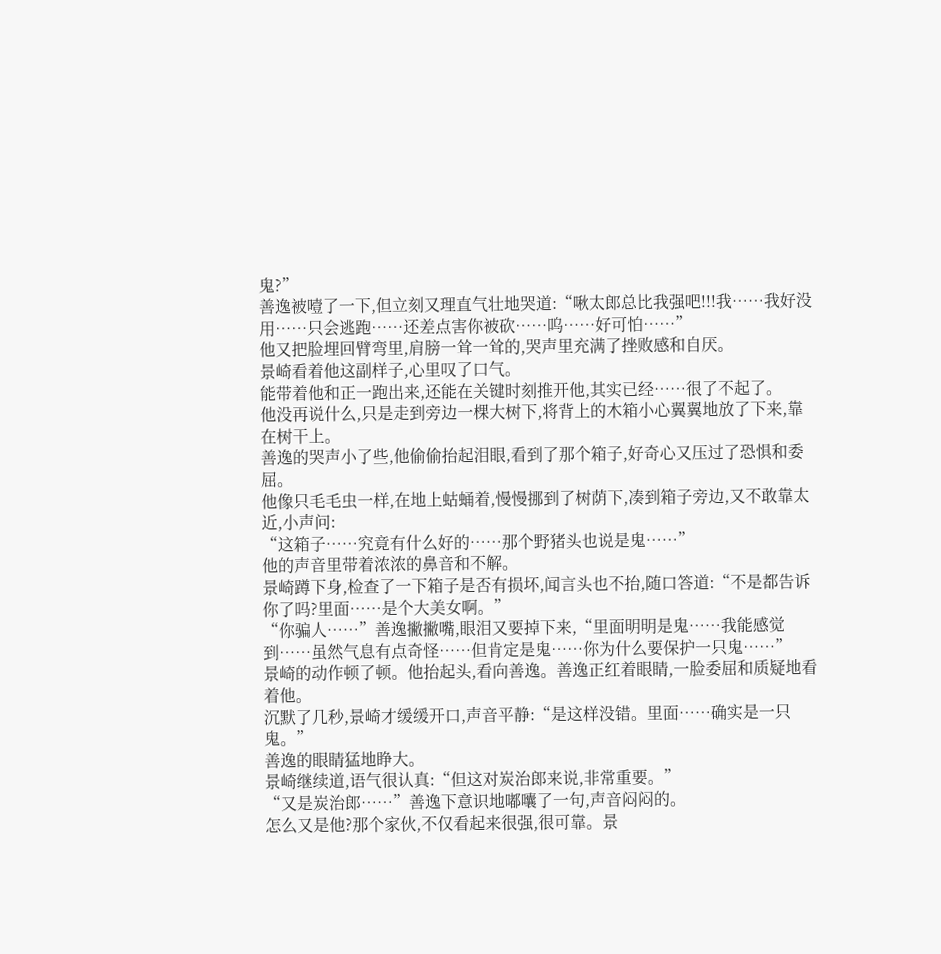鬼?”
善逸被噎了一下,但立刻又理直气壮地哭道:“啾太郎总比我强吧!!!我……我好没用……只会逃跑……还差点害你被砍……呜……好可怕……”
他又把脸埋回臂弯里,肩膀一耸一耸的,哭声里充满了挫败感和自厌。
景崎看着他这副样子,心里叹了口气。
能带着他和正一跑出来,还能在关键时刻推开他,其实已经……很了不起了。
他没再说什么,只是走到旁边一棵大树下,将背上的木箱小心翼翼地放了下来,靠在树干上。
善逸的哭声小了些,他偷偷抬起泪眼,看到了那个箱子,好奇心又压过了恐惧和委屈。
他像只毛毛虫一样,在地上蛄蛹着,慢慢挪到了树荫下,凑到箱子旁边,又不敢靠太近,小声问:
“这箱子……究竟有什么好的……那个野猪头也说是鬼……”
他的声音里带着浓浓的鼻音和不解。
景崎蹲下身,检查了一下箱子是否有损坏,闻言头也不抬,随口答道:“不是都告诉你了吗?里面……是个大美女啊。”
“你骗人……”善逸撇撇嘴,眼泪又要掉下来,“里面明明是鬼……我能感觉到……虽然气息有点奇怪……但肯定是鬼……你为什么要保护一只鬼……”
景崎的动作顿了顿。他抬起头,看向善逸。善逸正红着眼睛,一脸委屈和质疑地看着他。
沉默了几秒,景崎才缓缓开口,声音平静:“是这样没错。里面……确实是一只鬼。”
善逸的眼睛猛地睁大。
景崎继续道,语气很认真:“但这对炭治郎来说,非常重要。”
“又是炭治郎……”善逸下意识地嘟囔了一句,声音闷闷的。
怎么又是他?那个家伙,不仅看起来很强,很可靠。景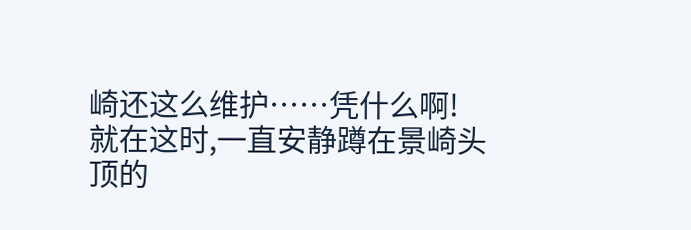崎还这么维护……凭什么啊!
就在这时,一直安静蹲在景崎头顶的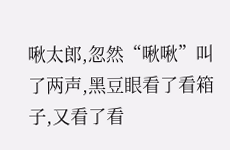啾太郎,忽然“啾啾”叫了两声,黑豆眼看了看箱子,又看了看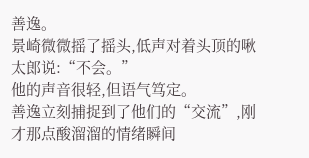善逸。
景崎微微摇了摇头,低声对着头顶的啾太郎说:“不会。”
他的声音很轻,但语气笃定。
善逸立刻捕捉到了他们的“交流”,刚才那点酸溜溜的情绪瞬间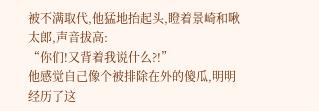被不满取代,他猛地抬起头,瞪着景崎和啾太郎,声音拔高:
“你们!又背着我说什么?!”
他感觉自己像个被排除在外的傻瓜,明明经历了这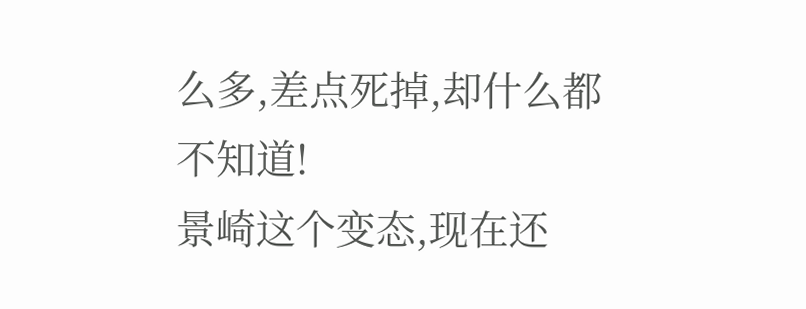么多,差点死掉,却什么都不知道!
景崎这个变态,现在还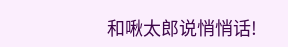和啾太郎说悄悄话!